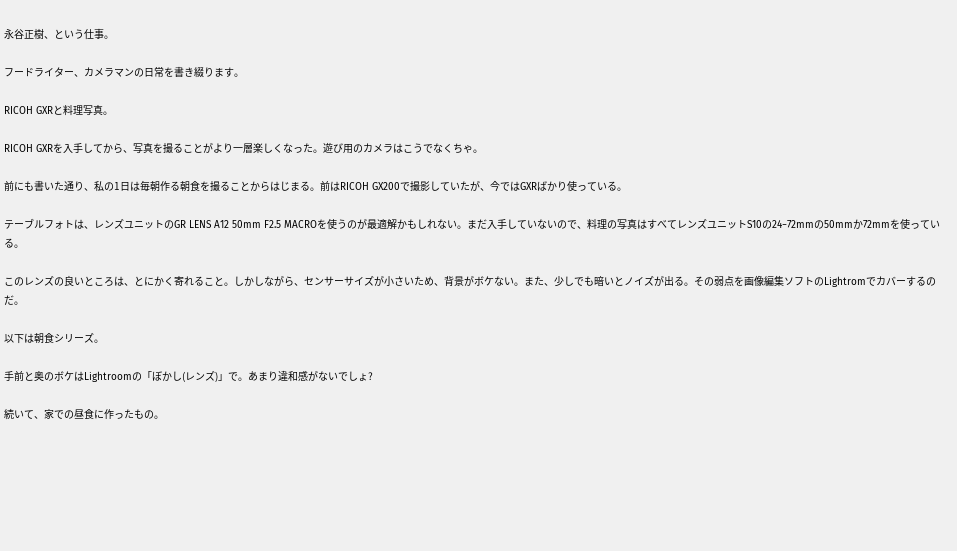永谷正樹、という仕事。

フードライター、カメラマンの日常を書き綴ります。

RICOH GXRと料理写真。

RICOH GXRを入手してから、写真を撮ることがより一層楽しくなった。遊び用のカメラはこうでなくちゃ。

前にも書いた通り、私の1日は毎朝作る朝食を撮ることからはじまる。前はRICOH GX200で撮影していたが、今ではGXRばかり使っている。

テーブルフォトは、レンズユニットのGR LENS A12 50mm F2.5 MACROを使うのが最適解かもしれない。まだ入手していないので、料理の写真はすべてレンズユニットS10の24−72mmの50mmか72mmを使っている。

このレンズの良いところは、とにかく寄れること。しかしながら、センサーサイズが小さいため、背景がボケない。また、少しでも暗いとノイズが出る。その弱点を画像編集ソフトのLightromでカバーするのだ。

以下は朝食シリーズ。

手前と奥のボケはLightroomの「ぼかし(レンズ)」で。あまり違和感がないでしょ?

続いて、家での昼食に作ったもの。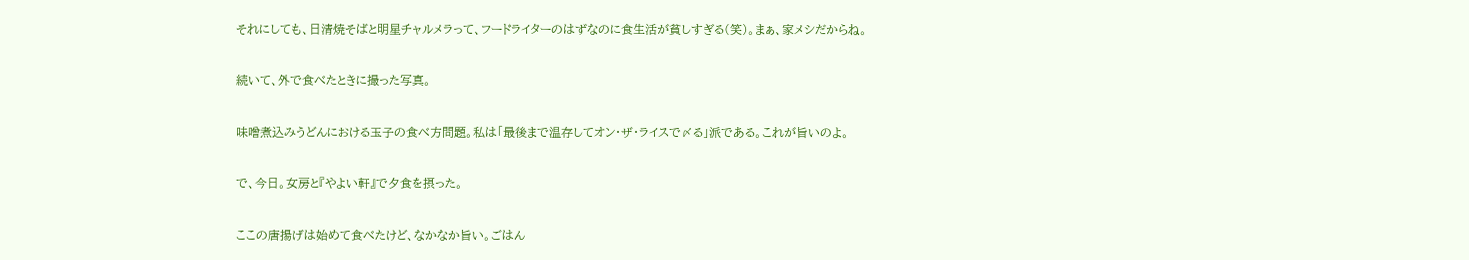それにしても、日清焼そばと明星チャルメラって、フードライターのはずなのに食生活が貧しすぎる(笑)。まぁ、家メシだからね。

続いて、外で食べたときに撮った写真。

味噌煮込みうどんにおける玉子の食べ方問題。私は「最後まで温存してオン・ザ・ライスで〆る」派である。これが旨いのよ。

で、今日。女房と『やよい軒』で夕食を摂った。

ここの唐揚げは始めて食べたけど、なかなか旨い。ごはん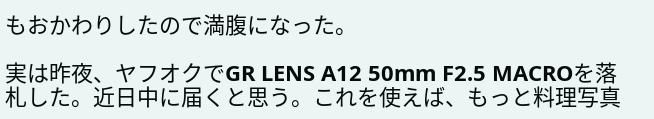もおかわりしたので満腹になった。

実は昨夜、ヤフオクでGR LENS A12 50mm F2.5 MACROを落札した。近日中に届くと思う。これを使えば、もっと料理写真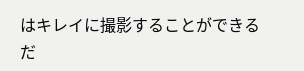はキレイに撮影することができるだ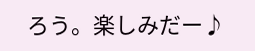ろう。楽しみだー♪